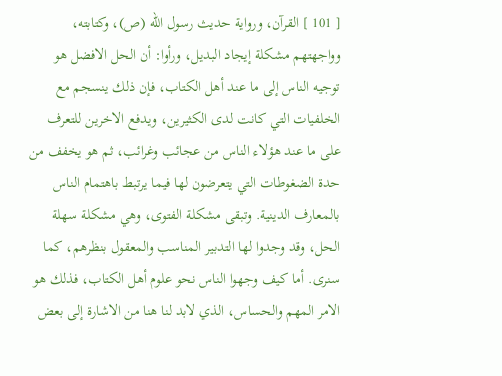[ 101 ] القرآن، ورواية حديث رسول الله (ص)، وكتابته، وواجهتهم مشكلة إيجاد البديل، ورأوا: أن الحل الافضل هو توجيه الناس إلى ما عند أهل الكتاب، فإن ذلك ينسجم مع الخلفيات التي كانت لدى الكثيرين، ويدفع الاخرين للتعرف على ما عند هؤلاء الناس من عجائب وغرائب، ثم هو يخفف من حدة الضغوطات التي يتعرضون لها فيما يرتبط باهتمام الناس بالمعارف الدينية. وتبقى مشكلة الفتوى، وهي مشكلة سهلة الحل، وقد وجدوا لها التدبير المناسب والمعقول بنظرهم، كما سنرى. أما كيف وجهوا الناس نحو علوم أهل الكتاب، فذلك هو الامر المهم والحساس، الذي لابد لنا هنا من الاشارة إلى بعض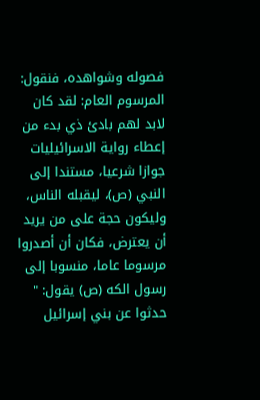فصوله وشواهده، فنقول: المرسوم العام: لقد كان لابد لهم بادئ ذي بدء من إعطاء رواية الاسرائيليات جوازا شرعيا، مستندا إلى النبي (ص)، ليقبله الناس، وليكون حجة على من يريد أن يعترض، فكان أن أصدروا مرسوما عاما، منسوبا إلى رسول الكه (ص) يقول: " حدثوا عن بني إسرائيل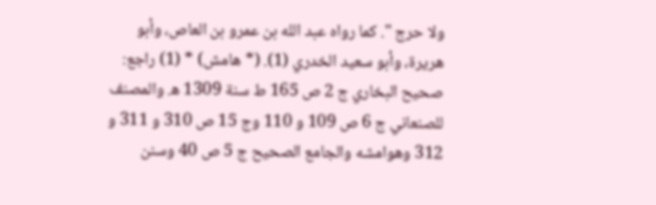ولا حرج ". كما رواه عبد الله بن عمرو بن العاص، وأبو هريرة، وأبو سعيد الخدري (1). (* هامش) * (1) راجع: صحيح البخاري ج 2 ص 165 ط سنة 1309 ه‍. والمصنف للصنعاني ج 6 ص 109 و 110 وج 15 ص 310 و 311 و 312 وهوامشه والجامع الصحيح ج 5 ص 40 وسنن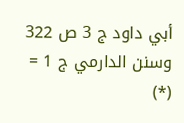أبي داود ج 3 ص 322 وسنن الدارمي ج 1 = (*)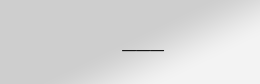___